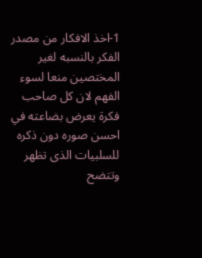1-اخذ الافكار من مصدر الفكر بالنسبه لغير المختصين منعا لسوء الفهم لان كل صاحب فكرة يعرض بضاعته في احسن صوره دون ذكره للسلبيات الذى تظهر وتتضح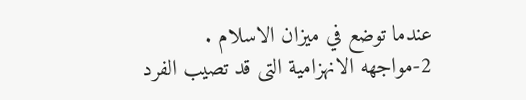عندما توضع في ميزان الاسلام .
2-مواجهه الانهزامية التى قد تصيب الفرد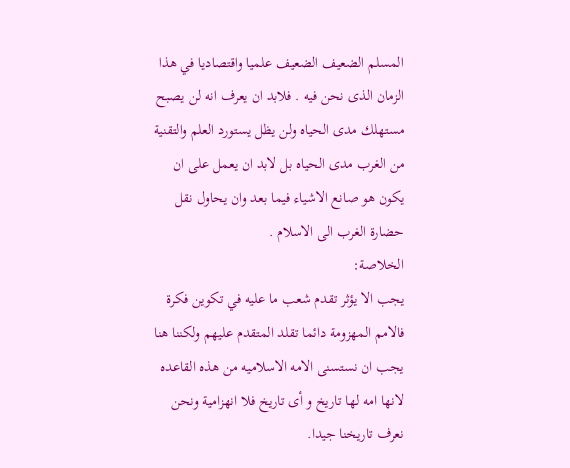المسلم الضعيف الضعيف علميا واقتصاديا في هذا الزمان الذى نحن فيه . فلابد ان يعرف انه لن يصبح مستهلك مدى الحياه ولن يظل يستورد العلم والتقنية من الغرب مدى الحياه بل لابد ان يعمل على ان يكون هو صانع الاشياء فيما بعد وان يحاول نقل حضارة الغرب الى الاسلام .
الخلاصة:
يجب الا يؤثر تقدم شعب ما عليه في تكوين فكرة فالامم المهزومة دائما تقلد المتقدم عليهم ولكننا هنا يجب ان نستسنى الامه الاسلاميه من هذه القاعده لانها امه لها تاريخ و أى تاريخ فلا انهزامية ونحن نعرف تاريخنا جيدا.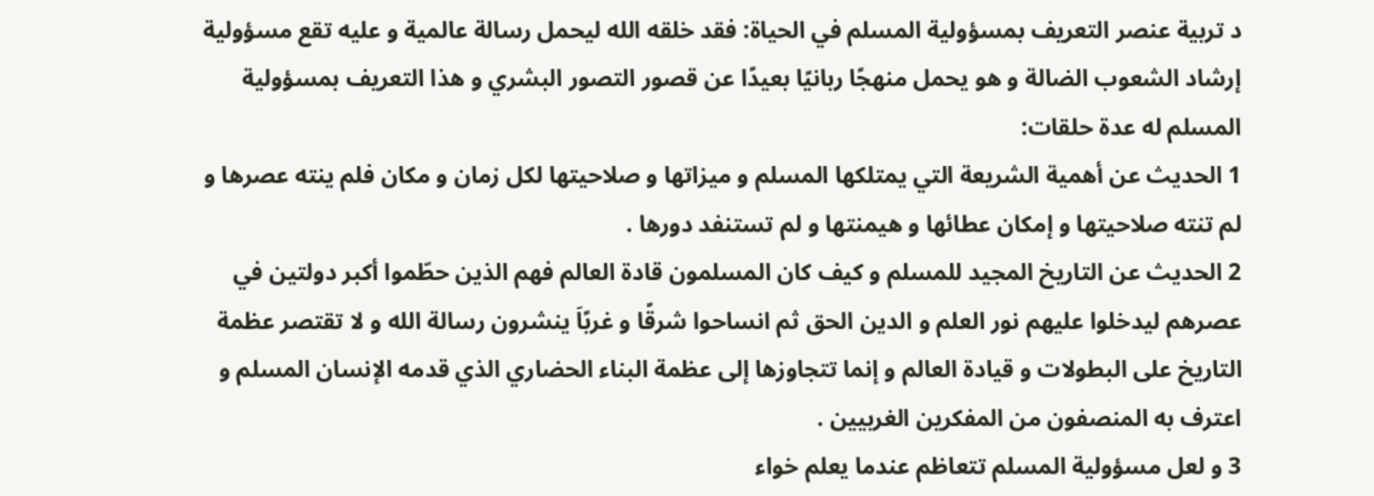د تربية عنصر التعريف بمسؤولية المسلم في الحياة: فقد خلقه الله ليحمل رسالة عالمية و عليه تقع مسؤولية إرشاد الشعوب الضالة و هو يحمل منهجًا ربانيًا بعيدًا عن قصور التصور البشري و هذا التعريف بمسؤولية المسلم له عدة حلقات:
1 الحديث عن أهمية الشريعة التي يمتلكها المسلم و ميزاتها و صلاحيتها لكل زمان و مكان فلم ينته عصرها و لم تنته صلاحيتها و إمكان عطائها و هيمنتها و لم تستنفد دورها .
2 الحديث عن التاريخ المجيد للمسلم و كيف كان المسلمون قادة العالم فهم الذين حطّموا أكبر دولتين في عصرهم ليدخلوا عليهم نور العلم و الدين الحق ثم انساحوا شرقًا و غربًاَ ينشرون رسالة الله و لا تقتصر عظمة التاريخ على البطولات و قيادة العالم و إنما تتجاوزها إلى عظمة البناء الحضاري الذي قدمه الإنسان المسلم و اعترف به المنصفون من المفكرين الغربيين .
3 و لعل مسؤولية المسلم تتعاظم عندما يعلم خواء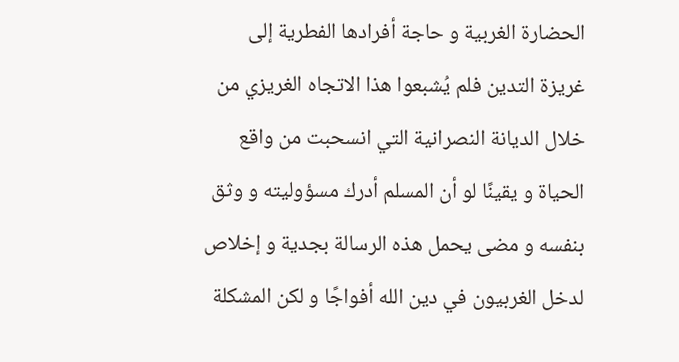الحضارة الغربية و حاجة أفرادها الفطرية إلى غريزة التدين فلم يُشبعوا هذا الاتجاه الغريزي من خلال الديانة النصرانية التي انسحبت من واقع الحياة و يقينًا لو أن المسلم أدرك مسؤوليته و وثق بنفسه و مضى يحمل هذه الرسالة بجدية و إخلاص لدخل الغربيون في دين الله أفواجًا و لكن المشكلة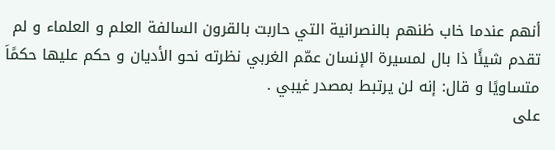أنهم عندما خاب ظنهم بالنصرانية التي حاربت بالقرون السالفة العلم و العلماء و لم تقدم شيئًا ذا بال لمسيرة الإنسان عمّم الغربي نظرته نحو الأديان و حكم عليها حكمًاَ متساويًا و قال: إنه لن يرتبط بمصدر غيبي .
على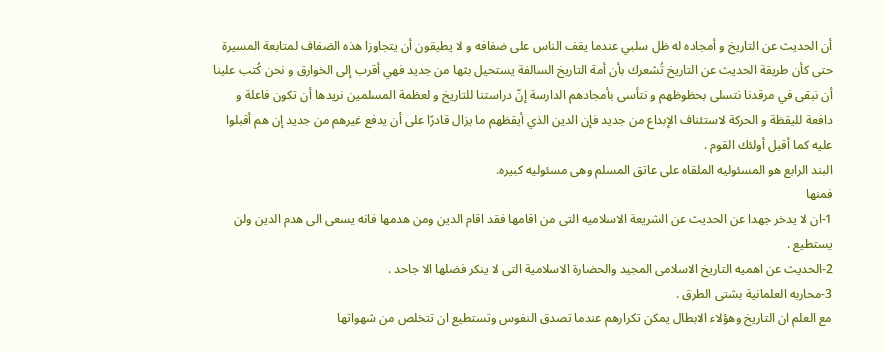أن الحديث عن التاريخ و أمجاده له ظل سلبي عندما يقف الناس على ضفافه و لا يطيقون أن يتجاوزا هذه الضفاف لمتابعة المسيرة حتى كأن طريقة الحديث عن التاريخ تُشعرك بأن أمة التاريخ السالفة يستحيل بثها من جديد فهي أقرب إلى الخوارق و نحن كُتب علينا أن نبقى في مرقدنا نتسلى بحظوظهم و نتأسى بأمجادهم الدارسة إنّ دراستنا للتاريخ و لعظمة المسلمين نريدها أن تكون فاعلة و دافعة لليقظة و الحركة لاستئناف الإبداع من جديد فإن الدين الذي أيقظهم ما يزال قادرًا على أن يدفع غيرهم من جديد إن هم أقبلوا عليه كما أقبل أولئك القوم .
البند الرابع هو المسئوليه الملقاه على عاتق المسلم وهى مسئوليه كبيره.
فمنها
1-ان لا يدخر جهدا عن الحديث عن الشريعة الاسلاميه التى من اقامها فقد اقام الدين ومن هدمها فانه يسعى الى هدم الدين ولن يستطيع .
2-الحديث عن اهميه التاريخ الاسلامى المجيد والحضارة الاسلامية التى لا ينكر فضلها الا جاحد .
3-محاربه العلمانية بشتى الطرق .
مع العلم ان التاريخ وهؤلاء الابطال يمكن تكرارهم عندما تصدق النفوس وتستطيع ان تتخلص من شهواتها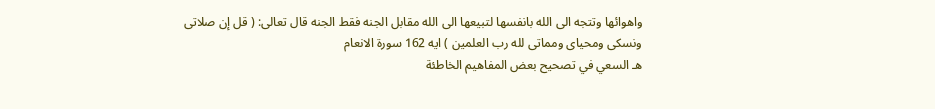واهوائها وتتجه الى الله بانفسها لتبيعها الى الله مقابل الجنه فقط الجنه قال تعالى: ( قل إن صلاتى ونسكى ومحياى ومماتى لله رب العلمين ) ايه 162 سورة الانعام
هـ السعي في تصحيح بعض المفاهيم الخاطئة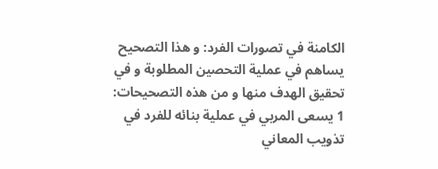الكامنة في تصورات الفرد: و هذا التصحيح يساهم في عملية التحصين المطلوبة و في تحقيق الهدف منها و من هذه التصحيحات:
1 يسعى المربي في عملية بنائه للفرد في تذويب المعاني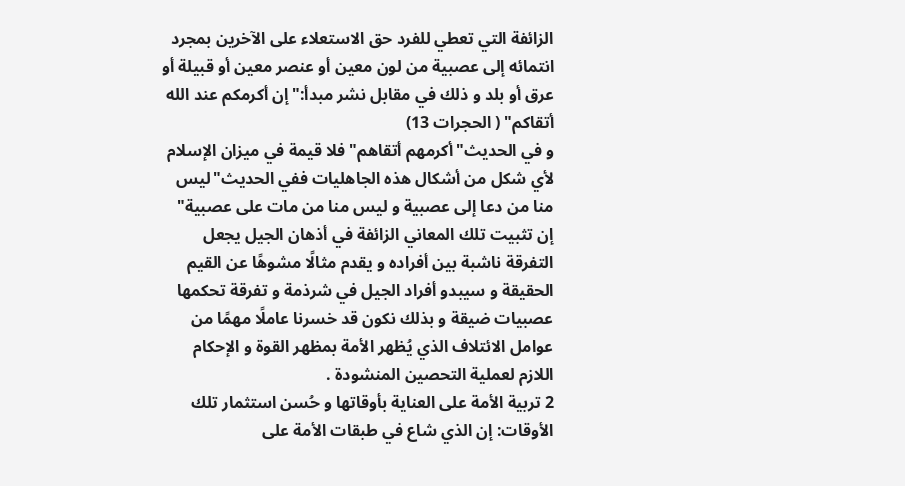الزائفة التي تعطي للفرد حق الاستعلاء على الآخرين بمجرد انتمائه إلى عصبية من لون معين أو عنصر معين أو قبيلة أو عرق أو بلد و ذلك في مقابل نشر مبدأ:"إن أكرمكم عند الله أتقاكم" ( الحجرات 13)
و في الحديث"أكرمهم أتقاهم"فلا قيمة في ميزان الإسلام لأي شكل من أشكال هذه الجاهليات ففي الحديث"ليس منا من دعا إلى عصبية و ليس منا من مات على عصبية"
إن تثبيت تلك المعاني الزائفة في أذهان الجيل يجعل التفرقة ناشبة بين أفراده و يقدم مثالًا مشوهًا عن القيم الحقيقة و سيبدو أفراد الجيل في شرذمة و تفرقة تحكمها عصبيات ضيقة و بذلك نكون قد خسرنا عاملًا مهمًا من عوامل الائتلاف الذي يُظهر الأمة بمظهر القوة و الإحكام اللازم لعملية التحصين المنشودة .
2 تربية الأمة على العناية بأوقاتها و حُسن استثمار تلك الأوقات: إن الذي شاع في طبقات الأمة على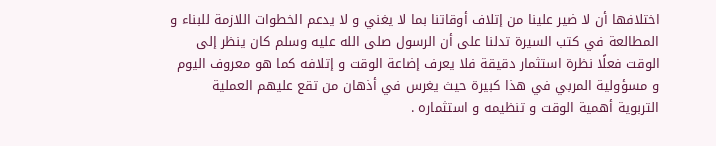اختلافها أن لا ضير علينا من إتلاف أوقاتنا بما لا يغني و لا يدعم الخطوات اللازمة للبناء و المطالعة في كتب السيرة تدلنا على أن الرسول صلى الله عليه وسلم كان ينظر إلى الوقت فعلًا نظرة استثمار دقيقة فلا يعرف إضاعة الوقت و إتلافه كما هو معروف اليوم و مسؤولية المربي في هذا كبيرة حيث يغرس في أذهان من تقع عليهم العملية التربوية أهمية الوقت و تنظيمه و استثماره .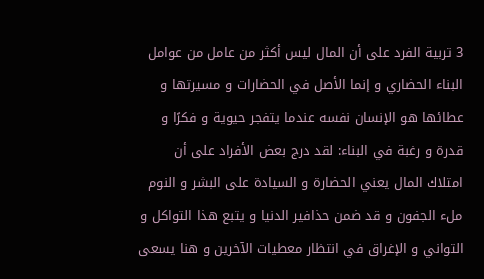3 تربية الفرد على أن المال ليس أكثر من عامل من عوامل البناء الحضاري و إنما الأصل في الحضارات و مسيرتها و عطائها هو الإنسان نفسه عندما يتفجر حيوية و فكرًا و قدرة و رغبة في البناء: لقد درج بعض الأفراد على أن امتلاك المال يعني الحضارة و السيادة على البشر و النوم ملء الجفون و قد ضمن حذافير الدنيا و يتبع هذا التواكل و التواني و الإغراق في انتظار معطيات الآخرين و هنا يسعى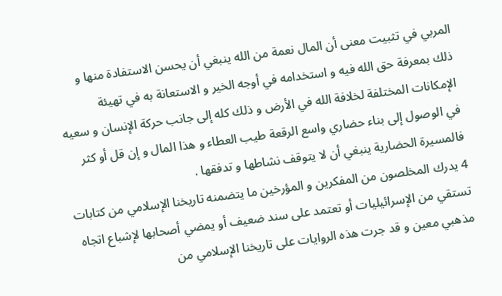المربي في تثبيت معنى أن المال نعمة من الله ينبغي أن يحسن الاستفادة منها و ذلك بمعرفة حق الله فيه و استخدامه في أوجه الخير و الاستعانة به في تهيئة الإمكانات المختلفة لخلافة الله في الأرض و ذلك كله إلى جانب حركة الإنسان و سعيه في الوصول إلى بناء حضاري واسع الرقعة طيب العطاء و هذا المال و إن قل أو كثر فالمسيرة الحضارية ينبغي أن لا يتوقف نشاطها و تدفقها .
4 يدرك المخلصون من المفكرين و المؤرخين ما يتضمنه تاريخنا الإسلامي من كتابات تستقي من الإسرائيليات أو تعتمد على سند ضعيف أو يمضي أصحابها لإشباع اتجاه مذهبي معين و قد جرت هذه الروايات على تاريخنا الإسلامي من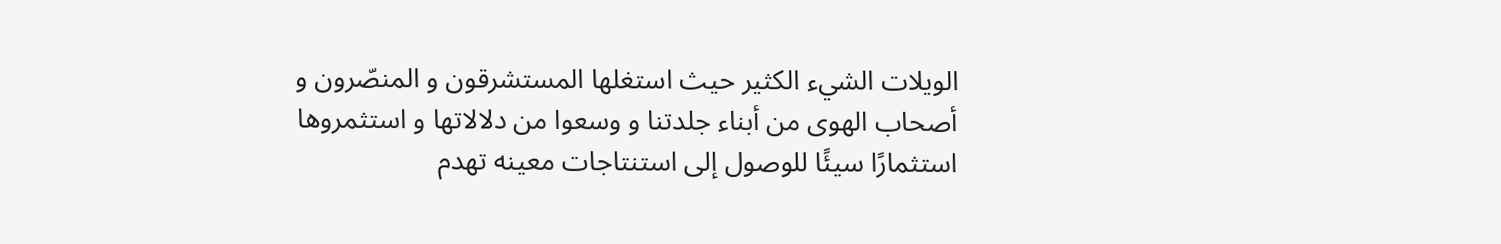الويلات الشيء الكثير حيث استغلها المستشرقون و المنصّرون و أصحاب الهوى من أبناء جلدتنا و وسعوا من دلالاتها و استثمروها استثمارًا سيئًا للوصول إلى استنتاجات معينه تهدم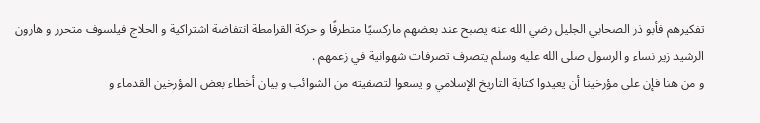تفكيرهم فأبو ذر الصحابي الجليل رضي الله عنه يصبح عند بعضهم ماركسيًا متطرفًا و حركة القرامطة انتفاضة اشتراكية و الحلاج فيلسوف متحرر و هارون الرشيد زير نساء و الرسول صلى الله عليه وسلم يتصرف تصرفات شهوانية في زعمهم .
و من هنا فإن على مؤرخينا أن يعيدوا كتابة التاريخ الإسلامي و يسعوا لتصفيته من الشوائب و بيان أخطاء بعض المؤرخين القدماء و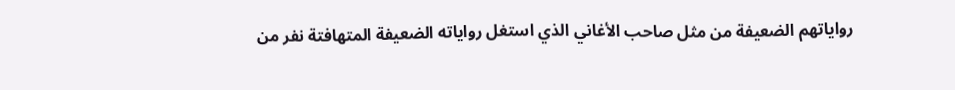رواياتهم الضعيفة من مثل صاحب الأغاني الذي استغل رواياته الضعيفة المتهافتة نفر من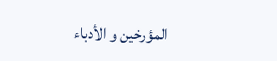المؤرخين و الأدباء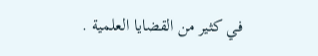في كثير من القضايا العلمية .